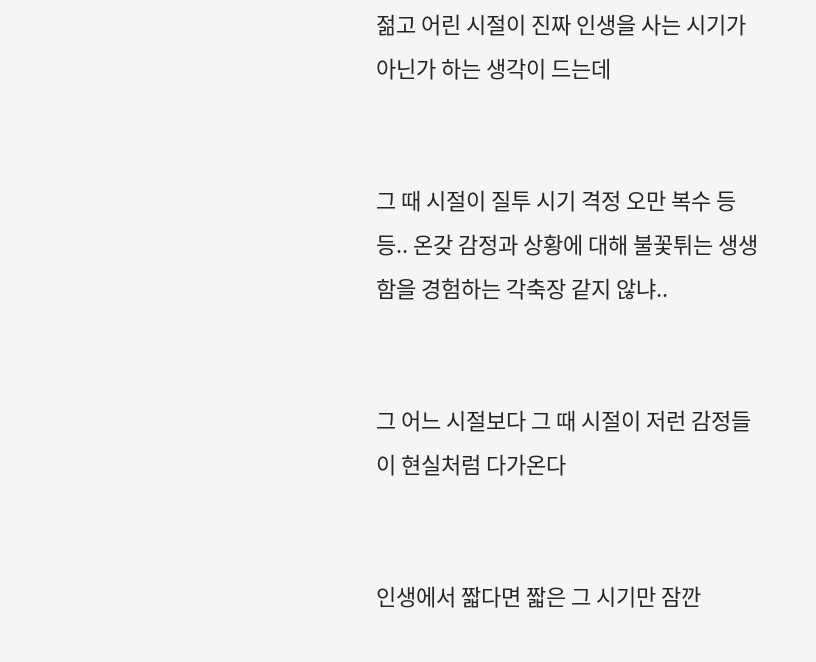젊고 어린 시절이 진짜 인생을 사는 시기가 아닌가 하는 생각이 드는데


그 때 시절이 질투 시기 격정 오만 복수 등등.. 온갖 감정과 상황에 대해 불꽃튀는 생생함을 경험하는 각축장 같지 않냐..


그 어느 시절보다 그 때 시절이 저런 감정들이 현실처럼 다가온다


인생에서 짧다면 짧은 그 시기만 잠깐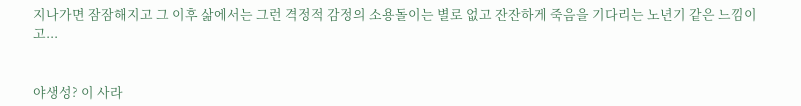지나가면 잠잠해지고 그 이후 삶에서는 그런 격정적 감정의 소용돌이는 별로 없고 잔잔하게 죽음을 기다리는 노년기 같은 느낌이고...


야생성? 이 사라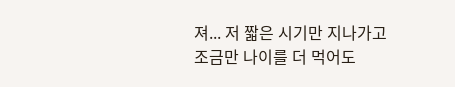져... 저 짧은 시기만 지나가고 조금만 나이를 더 먹어도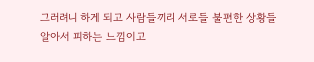그러려니 하게 되고 사람들끼리 서로들 불편한 상황들 알아서 피하는 느낌이고